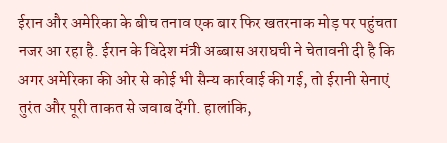ईरान और अमेरिका के बीच तनाव एक बार फिर खतरनाक मोड़ पर पहुंचता नजर आ रहा है. ईरान के विदेश मंत्री अब्बास अराघची ने चेतावनी दी है कि अगर अमेरिका की ओर से कोई भी सैन्य कार्रवाई की गई, तो ईरानी सेनाएं तुरंत और पूरी ताकत से जवाब देंगी. हालांकि,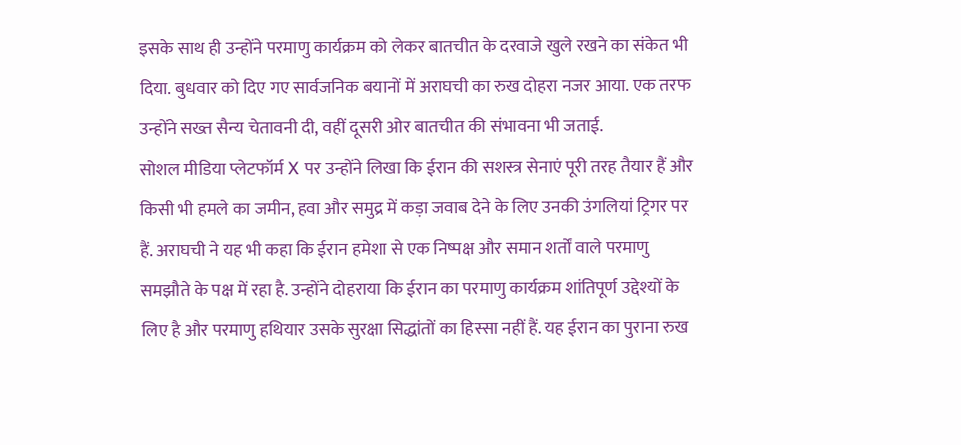इसके साथ ही उन्होंने परमाणु कार्यक्रम को लेकर बातचीत के दरवाजे खुले रखने का संकेत भी दिया. बुधवार को दिए गए सार्वजनिक बयानों में अराघची का रुख दोहरा नजर आया. एक तरफ उन्होंने सख्त सैन्य चेतावनी दी, वहीं दूसरी ओर बातचीत की संभावना भी जताई.
सोशल मीडिया प्लेटफॉर्म X पर उन्होंने लिखा कि ईरान की सशस्त्र सेनाएं पूरी तरह तैयार हैं और किसी भी हमले का जमीन, हवा और समुद्र में कड़ा जवाब देने के लिए उनकी उंगलियां ट्रिगर पर हैं. अराघची ने यह भी कहा कि ईरान हमेशा से एक निष्पक्ष और समान शर्तों वाले परमाणु समझौते के पक्ष में रहा है. उन्होंने दोहराया कि ईरान का परमाणु कार्यक्रम शांतिपूर्ण उद्देश्यों के लिए है और परमाणु हथियार उसके सुरक्षा सिद्धांतों का हिस्सा नहीं हैं. यह ईरान का पुराना रुख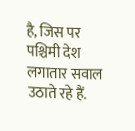है, जिस पर पश्चिमी देश लगातार सवाल उठाते रहे हैं.